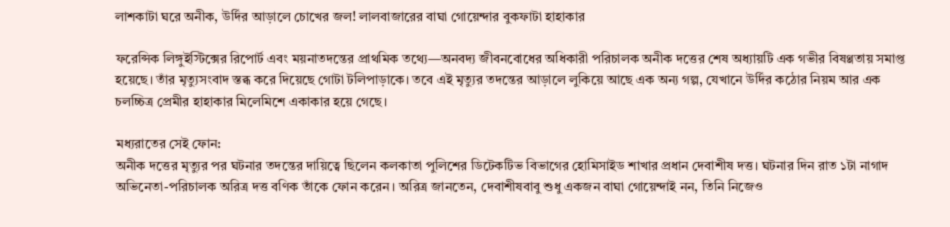লাশকাটা ঘরে অনীক, উর্দির আড়ালে চোখের জল! লালবাজারের বাঘা গোয়েন্দার বুকফাটা হাহাকার

ফরেন্সিক লিঙ্গুইস্টিক্সের রিপোর্ট এবং ময়নাতদন্তের প্রাথমিক তথ্যে—অনবদ্য জীবনবোধের অধিকারী পরিচালক অনীক দত্তের শেষ অধ্যায়টি এক গভীর বিষণ্ণতায় সমাপ্ত হয়েছে। তাঁর মৃত্যুসংবাদ স্তব্ধ করে দিয়েছে গোটা টলিপাড়াকে। তবে এই মৃত্যুর তদন্তের আড়ালে লুকিয়ে আছে এক অন্য গল্প, যেখানে উর্দির কঠোর নিয়ম আর এক চলচ্চিত্র প্রেমীর হাহাকার মিলেমিশে একাকার হয়ে গেছে।

মধ্যরাতের সেই ফোন:
অনীক দত্তের মৃত্যুর পর ঘটনার তদন্তের দায়িত্বে ছিলেন কলকাতা পুলিশের ডিটেকটিভ বিভাগের হোমিসাইড শাখার প্রধান দেবাশীষ দত্ত। ঘটনার দিন রাত ১টা নাগাদ অভিনেতা-পরিচালক অরিত্র দত্ত বণিক তাঁকে ফোন করেন। অরিত্র জানতেন, দেবাশীষবাবু শুধু একজন বাঘা গোয়েন্দাই নন, তিনি নিজেও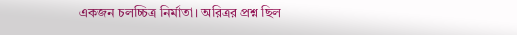একজন চলচ্চিত্র নির্মাতা। অরিত্রর প্রশ্ন ছিল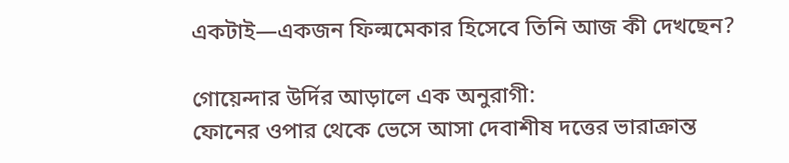একটাই—একজন ফিল্মমেকার হিসেবে তিনি আজ কী দেখছেন?

গোয়েন্দার উর্দির আড়ালে এক অনুরাগী:
ফোনের ওপার থেকে ভেসে আসা দেবাশীষ দত্তের ভারাক্রান্ত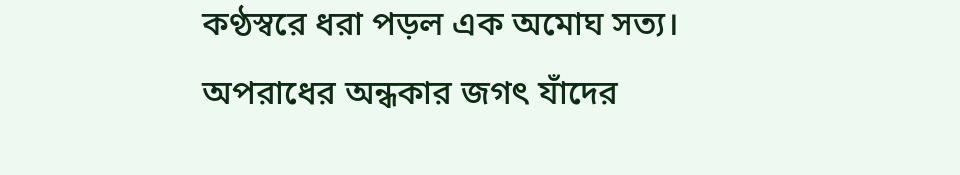কণ্ঠস্বরে ধরা পড়ল এক অমোঘ সত্য। অপরাধের অন্ধকার জগৎ যাঁদের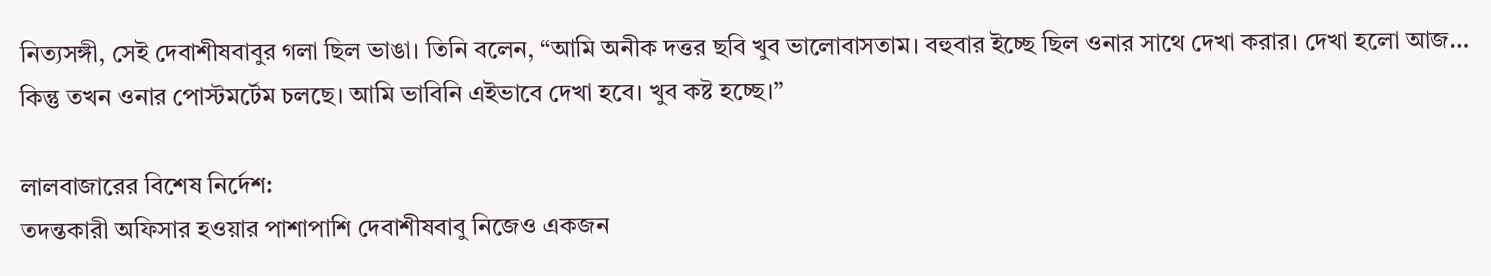নিত্যসঙ্গী, সেই দেবাশীষবাবুর গলা ছিল ভাঙা। তিনি বলেন, “আমি অনীক দত্তর ছবি খুব ভালোবাসতাম। বহুবার ইচ্ছে ছিল ওনার সাথে দেখা করার। দেখা হলো আজ… কিন্তু তখন ওনার পোস্টমর্টেম চলছে। আমি ভাবিনি এইভাবে দেখা হবে। খুব কষ্ট হচ্ছে।”

লালবাজারের বিশেষ নির্দেশ:
তদন্তকারী অফিসার হওয়ার পাশাপাশি দেবাশীষবাবু নিজেও একজন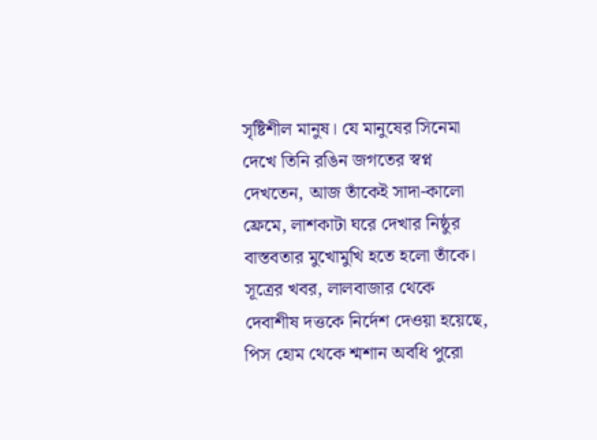সৃষ্টিশীল মানুষ। যে মানুষের সিনেমা দেখে তিনি রঙিন জগতের স্বপ্ন দেখতেন, আজ তাঁকেই সাদা-কালো ফ্রেমে, লাশকাটা ঘরে দেখার নিষ্ঠুর বাস্তবতার মুখোমুখি হতে হলো তাঁকে। সূত্রের খবর, লালবাজার থেকে দেবাশীষ দত্তকে নির্দেশ দেওয়া হয়েছে, পিস হোম থেকে শ্মশান অবধি পুরো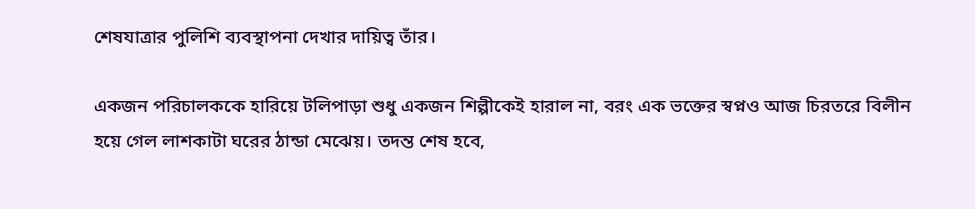শেষযাত্রার পুলিশি ব্যবস্থাপনা দেখার দায়িত্ব তাঁর।

একজন পরিচালককে হারিয়ে টলিপাড়া শুধু একজন শিল্পীকেই হারাল না, বরং এক ভক্তের স্বপ্নও আজ চিরতরে বিলীন হয়ে গেল লাশকাটা ঘরের ঠান্ডা মেঝেয়। তদন্ত শেষ হবে,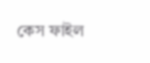কেস ফাইল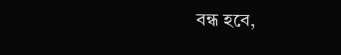বন্ধ হবে,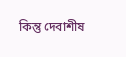কিন্তু দেবাশীষ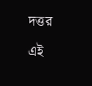দত্তর এই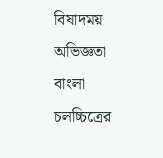বিষাদময় অভিজ্ঞতা বাংলা চলচ্চিত্রের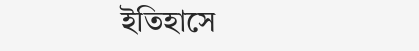ইতিহাসে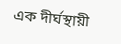এক দীর্ঘস্থায়ী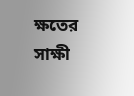ক্ষতের সাক্ষী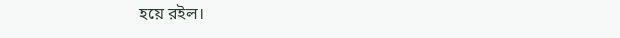হয়ে রইল।